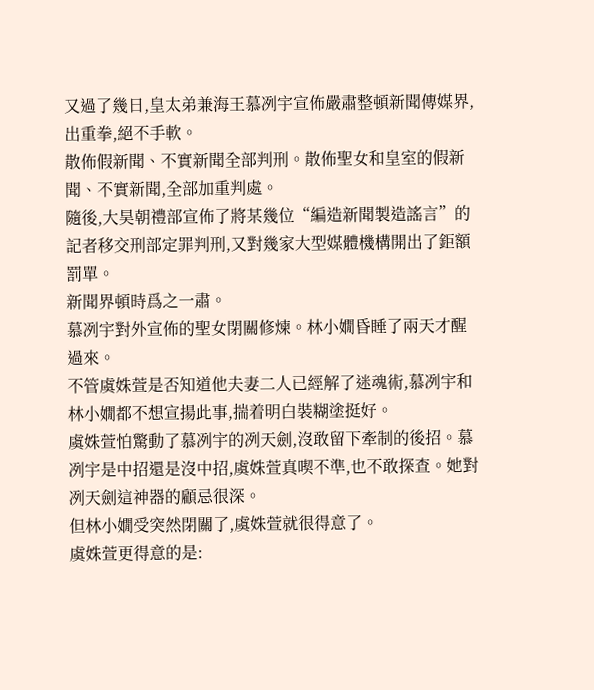又過了幾日,皇太弟兼海王慕冽宇宣佈嚴肅整頓新聞傳媒界,出重拳,絕不手軟。
散佈假新聞、不實新聞全部判刑。散佈聖女和皇室的假新聞、不實新聞,全部加重判處。
隨後,大昊朝禮部宣佈了將某幾位“編造新聞製造謠言”的記者移交刑部定罪判刑,又對幾家大型媒體機構開出了鉅額罰單。
新聞界頓時爲之一肅。
慕冽宇對外宣佈的聖女閉關修煉。林小嫺昏睡了兩天才醒過來。
不管虞姝萱是否知道他夫妻二人已經解了迷魂術,慕冽宇和林小嫺都不想宣揚此事,揣着明白裝糊塗挺好。
虞姝萱怕驚動了慕冽宇的冽天劍,沒敢留下牽制的後招。慕冽宇是中招還是沒中招,虞姝萱真喫不準,也不敢探查。她對冽天劍這神器的顧忌很深。
但林小嫺受突然閉關了,虞姝萱就很得意了。
虞姝萱更得意的是: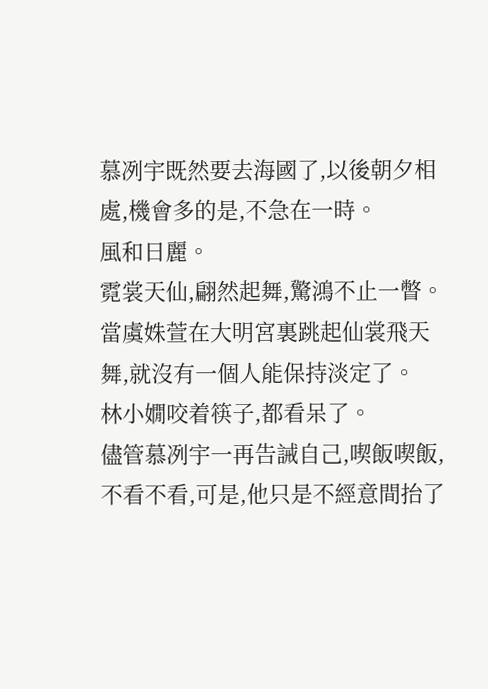慕冽宇既然要去海國了,以後朝夕相處,機會多的是,不急在一時。
風和日麗。
霓裳天仙,翩然起舞,驚鴻不止一瞥。
當虞姝萱在大明宮裏跳起仙裳飛天舞,就沒有一個人能保持淡定了。
林小嫺咬着筷子,都看呆了。
儘管慕冽宇一再告誡自己,喫飯喫飯,不看不看,可是,他只是不經意間抬了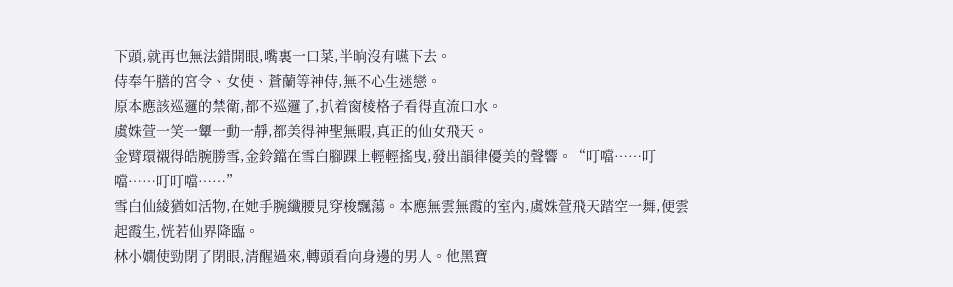下頭,就再也無法錯開眼,嘴裏一口菜,半晌沒有嚥下去。
侍奉午膳的宮令、女使、蒼蘭等神侍,無不心生迷戀。
原本應該巡邏的禁衛,都不巡邏了,扒着窗棱格子看得直流口水。
虞姝萱一笑一顰一動一靜,都美得神聖無暇,真正的仙女飛天。
金臂環襯得皓腕勝雪,金鈴鐺在雪白腳踝上輕輕搖曳,發出韻律優美的聲響。“叮噹……叮噹……叮叮噹……”
雪白仙綾猶如活物,在她手腕纖腰見穿梭飄蕩。本應無雲無霞的室內,虞姝萱飛天踏空一舞,便雲起霞生,恍若仙界降臨。
林小嫺使勁閉了閉眼,清醒過來,轉頭看向身邊的男人。他黑寶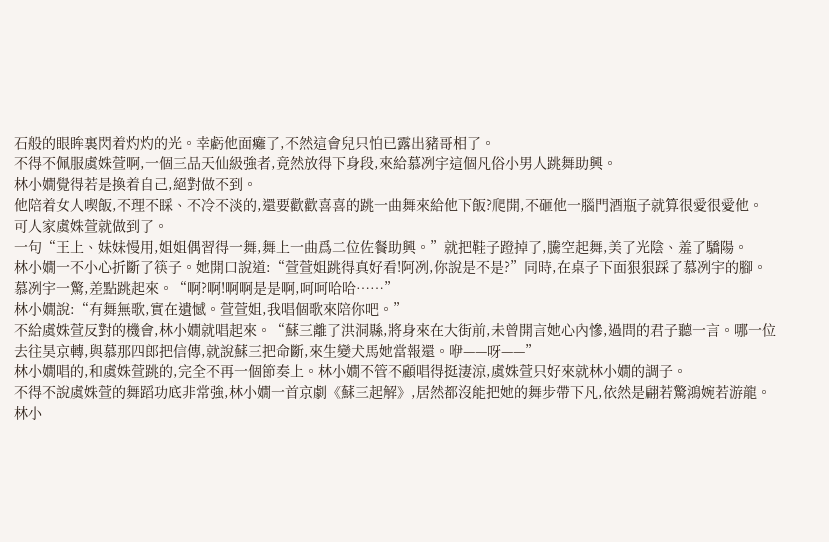石般的眼眸裏閃着灼灼的光。幸虧他面癱了,不然這會兒只怕已露出豬哥相了。
不得不佩服虞姝萱啊,一個三品天仙級強者,竟然放得下身段,來給慕冽宇這個凡俗小男人跳舞助興。
林小嫺覺得若是換着自己,絕對做不到。
他陪着女人喫飯,不理不睬、不冷不淡的,還要歡歡喜喜的跳一曲舞來給他下飯?爬開,不砸他一腦門酒瓶子就算很愛很愛他。
可人家虞姝萱就做到了。
一句“王上、妹妹慢用,姐姐偶習得一舞,舞上一曲爲二位佐餐助興。”就把鞋子蹬掉了,騰空起舞,美了光陰、羞了驕陽。
林小嫺一不小心折斷了筷子。她開口說道:“萱萱姐跳得真好看!阿冽,你說是不是?”同時,在桌子下面狠狠踩了慕冽宇的腳。
慕冽宇一驚,差點跳起來。“啊?啊!啊啊是是啊,呵呵哈哈……”
林小嫺說:“有舞無歌,實在遺憾。萱萱姐,我唱個歌來陪你吧。”
不給虞姝萱反對的機會,林小嫺就唱起來。“蘇三離了洪洞縣,將身來在大街前,未曾開言她心內慘,過問的君子聽一言。哪一位去往昊京轉,與慕那四郎把信傳,就說蘇三把命斷,來生變犬馬她當報還。咿——呀——”
林小嫺唱的,和虞姝萱跳的,完全不再一個節奏上。林小嫺不管不顧唱得挺淒涼,虞姝萱只好來就林小嫺的調子。
不得不說虞姝萱的舞蹈功底非常強,林小嫺一首京劇《蘇三起解》,居然都沒能把她的舞步帶下凡,依然是翩若驚鴻婉若游龍。
林小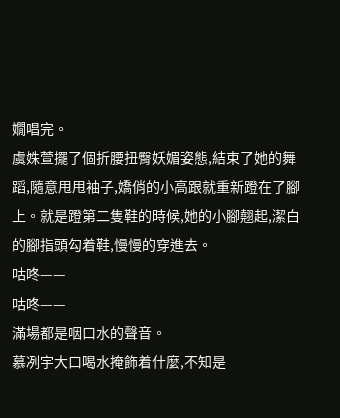嫺唱完。
虞姝萱擺了個折腰扭臀妖媚姿態,結束了她的舞蹈,隨意甩甩袖子,嬌俏的小高跟就重新蹬在了腳上。就是蹬第二隻鞋的時候,她的小腳翹起,潔白的腳指頭勾着鞋,慢慢的穿進去。
咕咚——
咕咚——
滿場都是咽口水的聲音。
慕冽宇大口喝水掩飾着什麼,不知是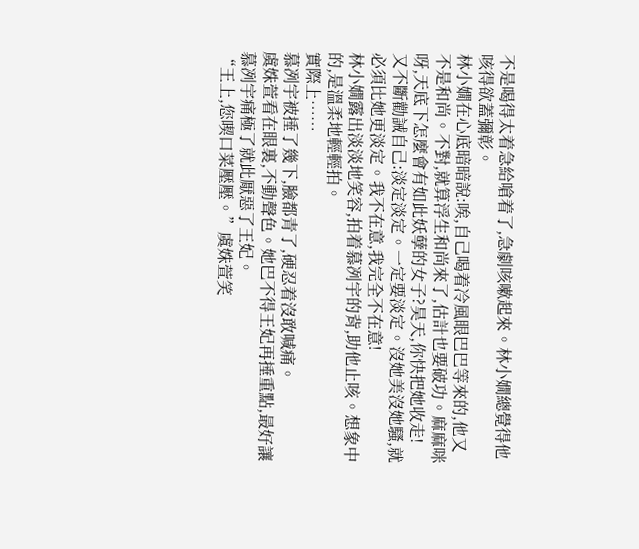不是喝得太着急給嗆着了,急劇咳嗽起來。林小嫺總覺得他咳得欲蓋彌彰。
林小嫺在心底暗暗說:唉,自己喝着冷風眼巴巴等來的,他又不是和尚。不對,就算浮生和尚來了,估計也要破功。麻麻咪呀,天底下怎麼會有如此妖孽的女子?昊天,你快把她收走!
又不斷勸誡自己:淡定淡定。一定要淡定。沒她美沒她騷,就必須比她更淡定。我不在意,我完全不在意!
林小嫺露出淡淡地笑容,拍着慕冽宇的背,助他止咳。想象中的,是溫柔地輕輕拍。
實際上……
慕冽宇被捶了幾下,臉都青了,硬忍着沒敢喊痛。
虞姝萱看在眼裏,不動聲色。她巴不得王妃再捶重點,最好讓慕冽宇痛極了就此厭惡了王妃。
“王上,您喫口菜壓壓。”虞姝萱笑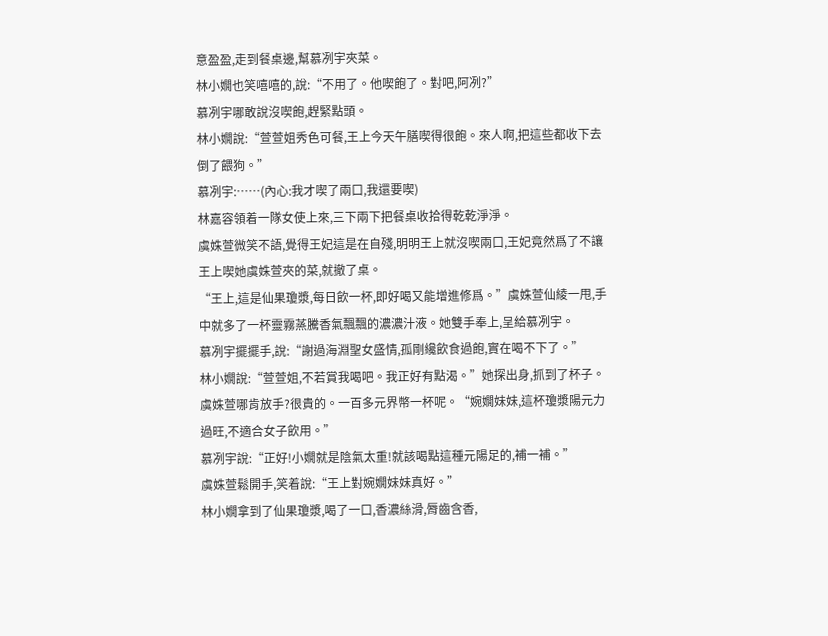意盈盈,走到餐桌邊,幫慕冽宇夾菜。
林小嫺也笑嘻嘻的,說:“不用了。他喫飽了。對吧,阿冽?”
慕冽宇哪敢說沒喫飽,趕緊點頭。
林小嫺說:“萱萱姐秀色可餐,王上今天午膳喫得很飽。來人啊,把這些都收下去倒了餵狗。”
慕冽宇:……(內心:我才喫了兩口,我還要喫)
林嘉容領着一隊女使上來,三下兩下把餐桌收拾得乾乾淨淨。
虞姝萱微笑不語,覺得王妃這是在自殘,明明王上就沒喫兩口,王妃竟然爲了不讓王上喫她虞姝萱夾的菜,就撤了桌。
“王上,這是仙果瓊漿,每日飲一杯,即好喝又能增進修爲。”虞姝萱仙綾一甩,手中就多了一杯靈霧蒸騰香氣飄飄的濃濃汁液。她雙手奉上,呈給慕冽宇。
慕冽宇擺擺手,說:“謝過海淵聖女盛情,孤剛纔飲食過飽,實在喝不下了。”
林小嫺說:“萱萱姐,不若賞我喝吧。我正好有點渴。”她探出身,抓到了杯子。
虞姝萱哪肯放手?很貴的。一百多元界幣一杯呢。“婉嫺妹妹,這杯瓊漿陽元力過旺,不適合女子飲用。”
慕冽宇說:“正好!小嫺就是陰氣太重!就該喝點這種元陽足的,補一補。”
虞姝萱鬆開手,笑着說:“王上對婉嫺妹妹真好。”
林小嫺拿到了仙果瓊漿,喝了一口,香濃絲滑,脣齒含香,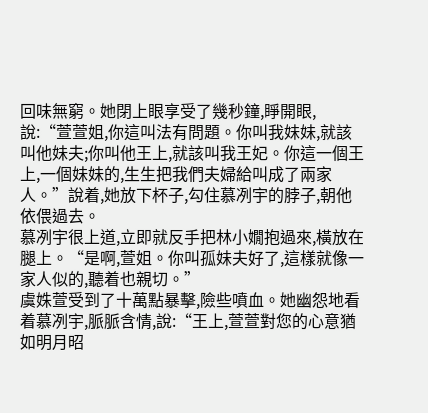回味無窮。她閉上眼享受了幾秒鐘,睜開眼,說:“萱萱姐,你這叫法有問題。你叫我妹妹,就該叫他妹夫;你叫他王上,就該叫我王妃。你這一個王上,一個妹妹的,生生把我們夫婦給叫成了兩家人。”說着,她放下杯子,勾住慕冽宇的脖子,朝他依偎過去。
慕冽宇很上道,立即就反手把林小嫺抱過來,橫放在腿上。“是啊,萱姐。你叫孤妹夫好了,這樣就像一家人似的,聽着也親切。”
虞姝萱受到了十萬點暴擊,險些噴血。她幽怨地看着慕冽宇,脈脈含情,說:“王上,萱萱對您的心意猶如明月昭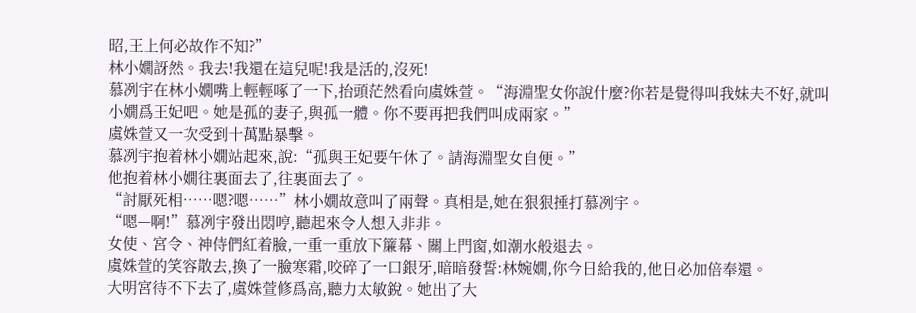昭,王上何必故作不知?”
林小嫺訝然。我去!我還在這兒呢!我是活的,沒死!
慕冽宇在林小嫺嘴上輕輕啄了一下,抬頭茫然看向虞姝萱。“海淵聖女你說什麼?你若是覺得叫我妹夫不好,就叫小嫺爲王妃吧。她是孤的妻子,與孤一體。你不要再把我們叫成兩家。”
虞姝萱又一次受到十萬點暴擊。
慕冽宇抱着林小嫺站起來,說:“孤與王妃要午休了。請海淵聖女自便。”
他抱着林小嫺往裏面去了,往裏面去了。
“討厭死相……嗯?嗯……”林小嫺故意叫了兩聲。真相是,她在狠狠捶打慕冽宇。
“嗯—啊!”慕冽宇發出悶哼,聽起來令人想入非非。
女使、宮令、神侍們紅着臉,一重一重放下簾幕、關上門窗,如潮水般退去。
虞姝萱的笑容散去,換了一臉寒霜,咬碎了一口銀牙,暗暗發誓:林婉嫺,你今日給我的,他日必加倍奉還。
大明宮待不下去了,虞姝萱修爲高,聽力太敏銳。她出了大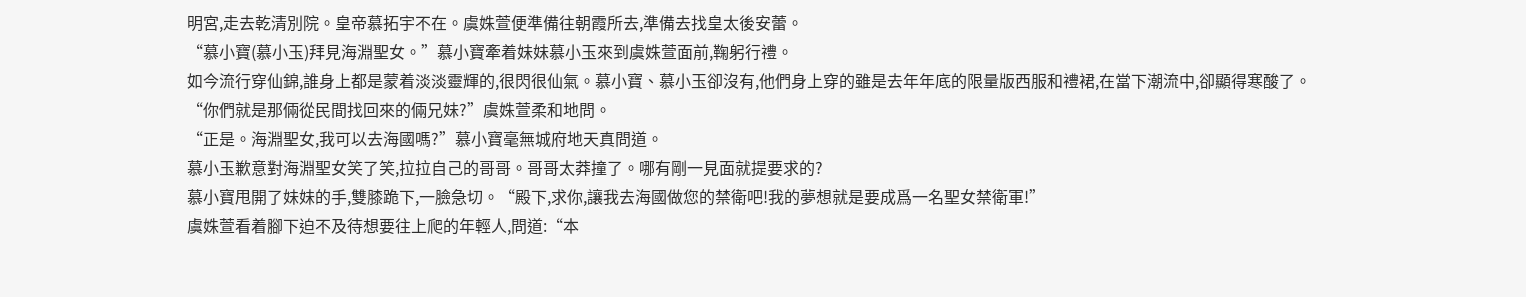明宮,走去乾清別院。皇帝慕拓宇不在。虞姝萱便準備往朝霞所去,準備去找皇太後安蕾。
“慕小寶(慕小玉)拜見海淵聖女。”慕小寶牽着妹妹慕小玉來到虞姝萱面前,鞠躬行禮。
如今流行穿仙錦,誰身上都是蒙着淡淡靈輝的,很閃很仙氣。慕小寶、慕小玉卻沒有,他們身上穿的雖是去年年底的限量版西服和禮裙,在當下潮流中,卻顯得寒酸了。
“你們就是那倆從民間找回來的倆兄妹?”虞姝萱柔和地問。
“正是。海淵聖女,我可以去海國嗎?”慕小寶毫無城府地天真問道。
慕小玉歉意對海淵聖女笑了笑,拉拉自己的哥哥。哥哥太莽撞了。哪有剛一見面就提要求的?
慕小寶甩開了妹妹的手,雙膝跪下,一臉急切。“殿下,求你,讓我去海國做您的禁衛吧!我的夢想就是要成爲一名聖女禁衛軍!”
虞姝萱看着腳下迫不及待想要往上爬的年輕人,問道:“本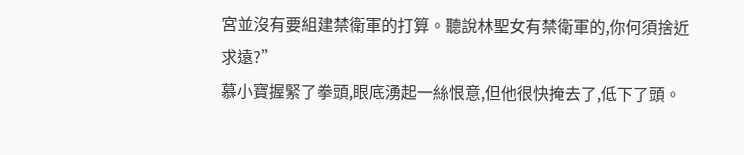宮並沒有要組建禁衛軍的打算。聽說林聖女有禁衛軍的,你何須捨近求遠?”
慕小寶握緊了拳頭,眼底湧起一絲恨意,但他很快掩去了,低下了頭。